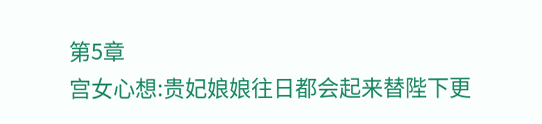第5章
宫女心想:贵妃娘娘往日都会起来替陛下更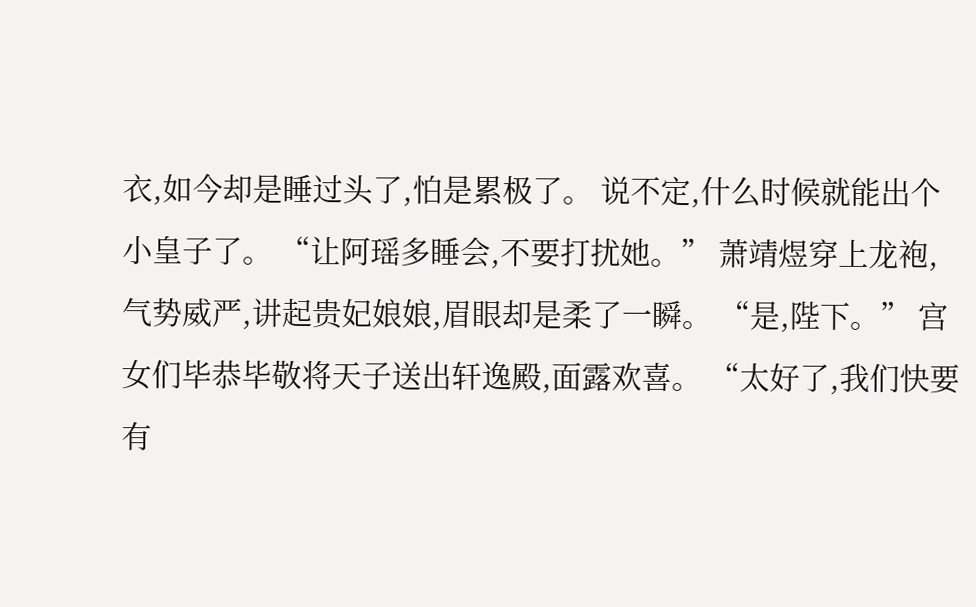衣,如今却是睡过头了,怕是累极了。 说不定,什么时候就能出个小皇子了。 “让阿瑶多睡会,不要打扰她。” 萧靖煜穿上龙袍,气势威严,讲起贵妃娘娘,眉眼却是柔了一瞬。 “是,陛下。” 宫女们毕恭毕敬将天子送出轩逸殿,面露欢喜。 “太好了,我们快要有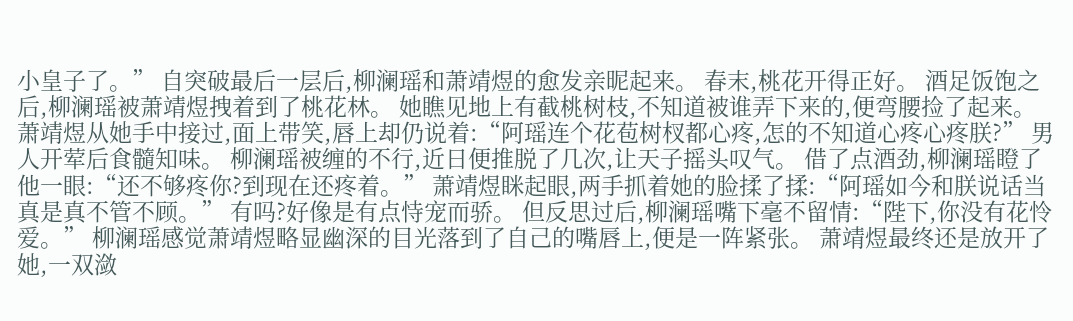小皇子了。” 自突破最后一层后,柳澜瑶和萧靖煜的愈发亲昵起来。 春末,桃花开得正好。 酒足饭饱之后,柳澜瑶被萧靖煜拽着到了桃花林。 她瞧见地上有截桃树枝,不知道被谁弄下来的,便弯腰捡了起来。 萧靖煜从她手中接过,面上带笑,唇上却仍说着:“阿瑶连个花苞树杈都心疼,怎的不知道心疼心疼朕?” 男人开荤后食髓知味。 柳澜瑶被缠的不行,近日便推脱了几次,让天子摇头叹气。 借了点酒劲,柳澜瑶瞪了他一眼:“还不够疼你?到现在还疼着。” 萧靖煜眯起眼,两手抓着她的脸揉了揉:“阿瑶如今和朕说话当真是真不管不顾。” 有吗?好像是有点恃宠而骄。 但反思过后,柳澜瑶嘴下毫不留情:“陛下,你没有花怜爱。” 柳澜瑶感觉萧靖煜略显幽深的目光落到了自己的嘴唇上,便是一阵紧张。 萧靖煜最终还是放开了她,一双潋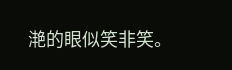滟的眼似笑非笑。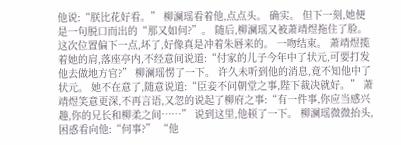他说:“朕比花好看。” 柳澜瑶看着他,点点头。 确实。 但下一刻,她便是一句脱口而出的“那又如何?”。 随后,柳澜瑶又被萧靖煜拖住了脸。 这次位置偏下一点,坏了,好像真是冲着朱唇来的。 一吻结束。 萧靖煜揽着她的肩,落座亭内,不经意间说道:“付家的儿子今年中了状元,可要打发他去做地方官?” 柳澜瑶愣了一下。 许久未听到他的消息,竟不知他中了状元。 她不在意了,随意说道:“臣妾不问朝堂之事,陛下裁决就好。” 萧靖煜笑意更深,不再言语,又忽的说起了柳府之事:“有一件事,你应当感兴趣,你的兄长和柳柔之间……” 说到这里,他顿了一下。 柳澜瑶微微抬头,困惑看向他:“何事?” “他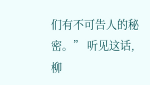们有不可告人的秘密。” 听见这话,柳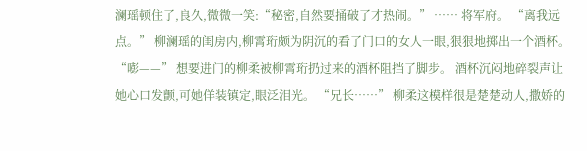澜瑶顿住了,良久,微微一笑:“秘密,自然要捅破了才热闹。” …… 将军府。 “离我远点。” 柳澜瑶的闺房内,柳霄珩颇为阴沉的看了门口的女人一眼,狠狠地掷出一个酒杯。 “嘭——” 想要进门的柳柔被柳霄珩扔过来的酒杯阻挡了脚步。 酒杯沉闷地碎裂声让她心口发颤,可她佯装镇定,眼泛泪光。 “兄长……” 柳柔这模样很是楚楚动人,撒娇的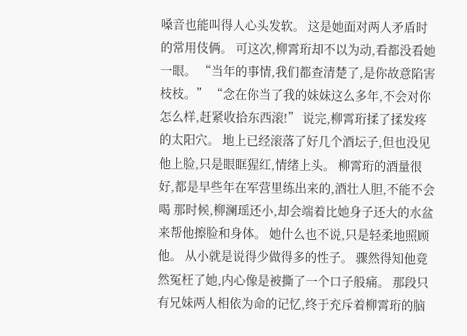嗓音也能叫得人心头发软。 这是她面对两人矛盾时的常用伎俩。 可这次,柳霄珩却不以为动,看都没看她一眼。 “当年的事情,我们都查清楚了,是你故意陷害枝枝。” “念在你当了我的妹妹这么多年,不会对你怎么样,赶紧收拾东西滚!” 说完,柳霄珩揉了揉发疼的太阳穴。 地上已经滚落了好几个酒坛子,但也没见他上脸,只是眼眶猩红,情绪上头。 柳霄珩的酒量很好,都是早些年在军营里练出来的,酒壮人胆,不能不会喝 那时候,柳澜瑶还小,却会端着比她身子还大的水盆来帮他擦脸和身体。 她什么也不说,只是轻柔地照顾他。 从小就是说得少做得多的性子。 骤然得知他竟然冤枉了她,内心像是被撕了一个口子般痛。 那段只有兄妹两人相依为命的记忆,终于充斥着柳霄珩的脑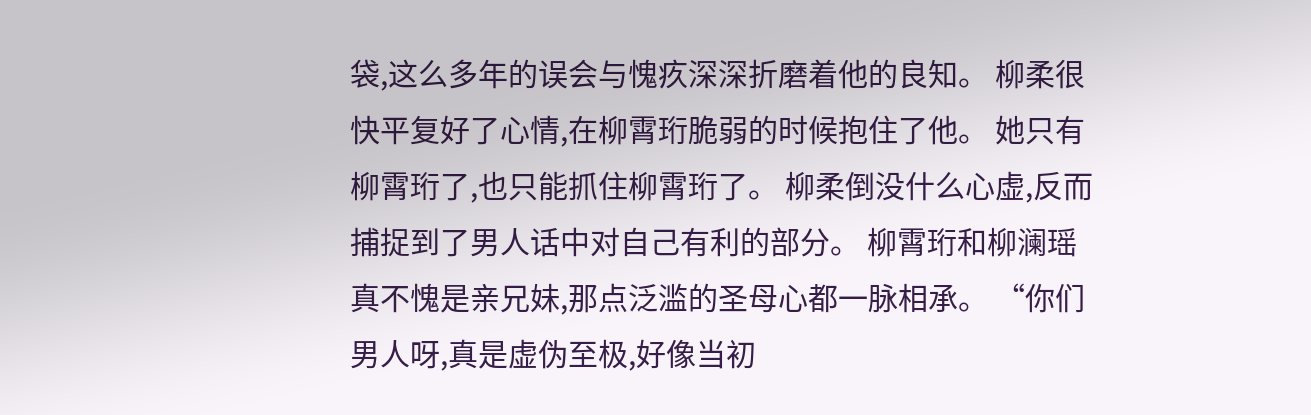袋,这么多年的误会与愧疚深深折磨着他的良知。 柳柔很快平复好了心情,在柳霄珩脆弱的时候抱住了他。 她只有柳霄珩了,也只能抓住柳霄珩了。 柳柔倒没什么心虚,反而捕捉到了男人话中对自己有利的部分。 柳霄珩和柳澜瑶真不愧是亲兄妹,那点泛滥的圣母心都一脉相承。 “你们男人呀,真是虚伪至极,好像当初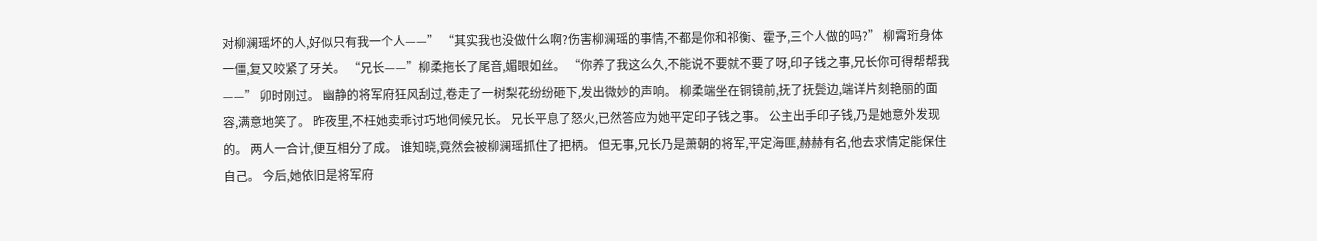对柳澜瑶坏的人,好似只有我一个人——” “其实我也没做什么啊?伤害柳澜瑶的事情,不都是你和祁衡、霍予,三个人做的吗?” 柳霄珩身体一僵,复又咬紧了牙关。 “兄长——”柳柔拖长了尾音,媚眼如丝。 “你养了我这么久,不能说不要就不要了呀,印子钱之事,兄长你可得帮帮我——” 卯时刚过。 幽静的将军府狂风刮过,卷走了一树梨花纷纷砸下,发出微妙的声响。 柳柔端坐在铜镜前,抚了抚鬓边,端详片刻艳丽的面容,满意地笑了。 昨夜里,不枉她卖乖讨巧地伺候兄长。 兄长平息了怒火,已然答应为她平定印子钱之事。 公主出手印子钱,乃是她意外发现的。 两人一合计,便互相分了成。 谁知晓,竟然会被柳澜瑶抓住了把柄。 但无事,兄长乃是萧朝的将军,平定海匪,赫赫有名,他去求情定能保住自己。 今后,她依旧是将军府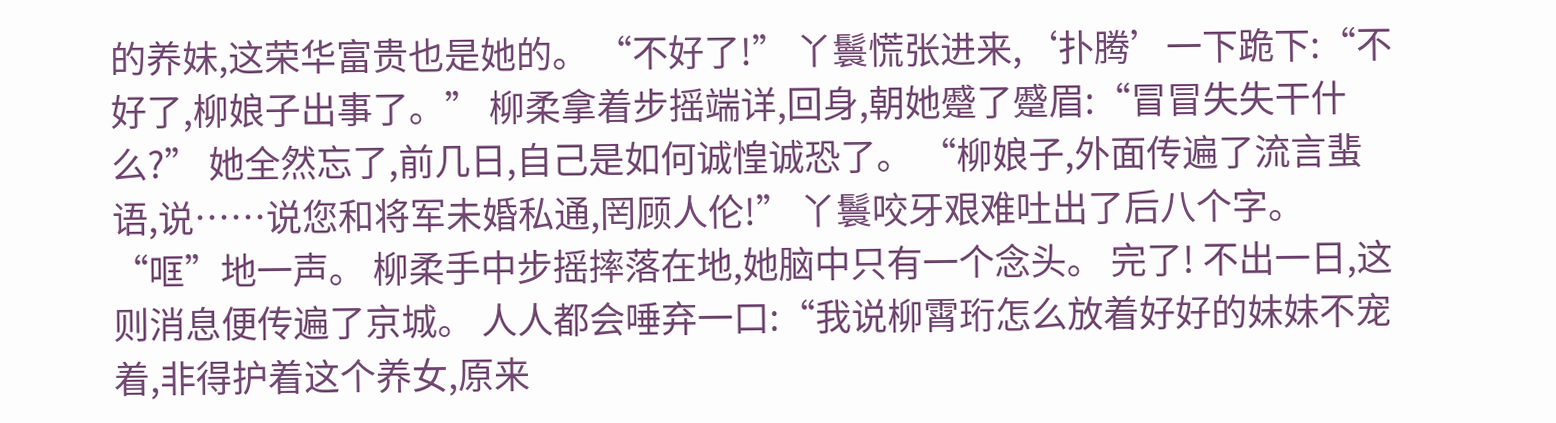的养妹,这荣华富贵也是她的。 “不好了!” 丫鬟慌张进来,‘扑腾’一下跪下:“不好了,柳娘子出事了。” 柳柔拿着步摇端详,回身,朝她蹙了蹙眉:“冒冒失失干什么?” 她全然忘了,前几日,自己是如何诚惶诚恐了。 “柳娘子,外面传遍了流言蜚语,说……说您和将军未婚私通,罔顾人伦!” 丫鬟咬牙艰难吐出了后八个字。 “哐”地一声。 柳柔手中步摇摔落在地,她脑中只有一个念头。 完了! 不出一日,这则消息便传遍了京城。 人人都会唾弃一口:“我说柳霄珩怎么放着好好的妹妹不宠着,非得护着这个养女,原来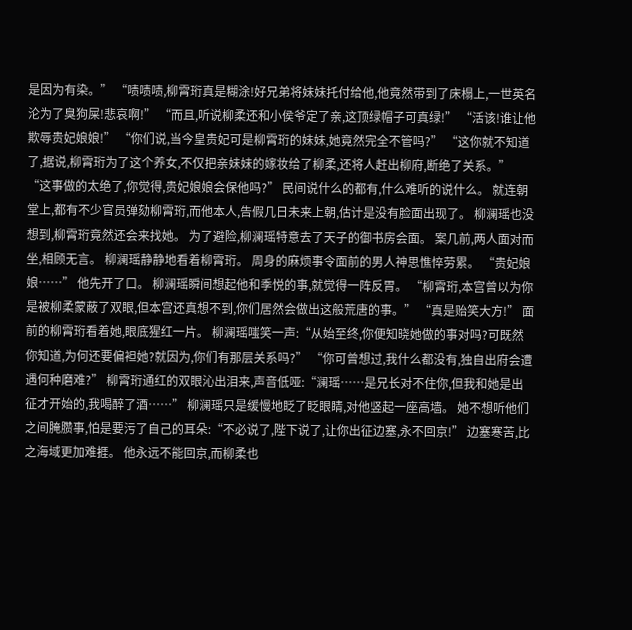是因为有染。” “啧啧啧,柳霄珩真是糊涂!好兄弟将妹妹托付给他,他竟然带到了床榻上,一世英名沦为了臭狗屎!悲哀啊!” “而且,听说柳柔还和小侯爷定了亲,这顶绿帽子可真绿!” “活该!谁让他欺辱贵妃娘娘!” “你们说,当今皇贵妃可是柳霄珩的妹妹,她竟然完全不管吗?” “这你就不知道了,据说,柳霄珩为了这个养女,不仅把亲妹妹的嫁妆给了柳柔,还将人赶出柳府,断绝了关系。” “这事做的太绝了,你觉得,贵妃娘娘会保他吗?” 民间说什么的都有,什么难听的说什么。 就连朝堂上,都有不少官员弹劾柳霄珩,而他本人,告假几日未来上朝,估计是没有脸面出现了。 柳澜瑶也没想到,柳霄珩竟然还会来找她。 为了避险,柳澜瑶特意去了天子的御书房会面。 案几前,两人面对而坐,相顾无言。 柳澜瑶静静地看着柳霄珩。 周身的麻烦事令面前的男人神思憔悴劳累。 “贵妃娘娘……” 他先开了口。 柳澜瑶瞬间想起他和季悦的事,就觉得一阵反胃。 “柳霄珩,本宫曾以为你是被柳柔蒙蔽了双眼,但本宫还真想不到,你们居然会做出这般荒唐的事。” “真是贻笑大方!” 面前的柳霄珩看着她,眼底猩红一片。 柳澜瑶嗤笑一声:“从始至终,你便知晓她做的事对吗?可既然你知道,为何还要偏袒她?就因为,你们有那层关系吗?” “你可曾想过,我什么都没有,独自出府会遭遇何种磨难?” 柳霄珩通红的双眼沁出泪来,声音低哑:“澜瑶……是兄长对不住你,但我和她是出征才开始的,我喝醉了酒……” 柳澜瑶只是缓慢地眨了眨眼睛,对他竖起一座高墙。 她不想听他们之间腌臜事,怕是要污了自己的耳朵:“不必说了,陛下说了,让你出征边塞,永不回京!” 边塞寒苦,比之海域更加难捱。 他永远不能回京,而柳柔也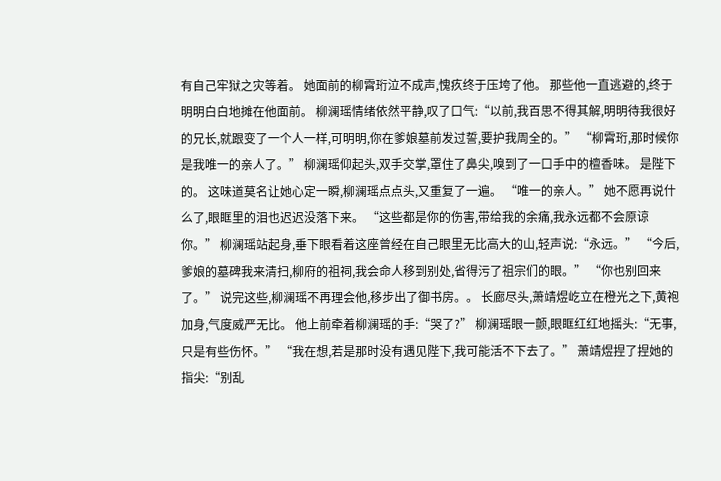有自己牢狱之灾等着。 她面前的柳霄珩泣不成声,愧疚终于压垮了他。 那些他一直逃避的,终于明明白白地摊在他面前。 柳澜瑶情绪依然平静,叹了口气:“以前,我百思不得其解,明明待我很好的兄长,就跟变了一个人一样,可明明,你在爹娘墓前发过誓,要护我周全的。” “柳霄珩,那时候你是我唯一的亲人了。” 柳澜瑶仰起头,双手交掌,罩住了鼻尖,嗅到了一口手中的檀香味。 是陛下的。 这味道莫名让她心定一瞬,柳澜瑶点点头,又重复了一遍。 “唯一的亲人。” 她不愿再说什么了,眼眶里的泪也迟迟没落下来。 “这些都是你的伤害,带给我的余痛,我永远都不会原谅你。” 柳澜瑶站起身,垂下眼看着这座曾经在自己眼里无比高大的山,轻声说:“永远。” “今后,爹娘的墓碑我来清扫,柳府的祖祠,我会命人移到别处,省得污了祖宗们的眼。” “你也别回来了。” 说完这些,柳澜瑶不再理会他,移步出了御书房。。 长廊尽头,萧靖煜屹立在橙光之下,黄袍加身,气度威严无比。 他上前牵着柳澜瑶的手:“哭了?” 柳澜瑶眼一颤,眼眶红红地摇头:“无事,只是有些伤怀。” “我在想,若是那时没有遇见陛下,我可能活不下去了。” 萧靖煜捏了捏她的指尖:“别乱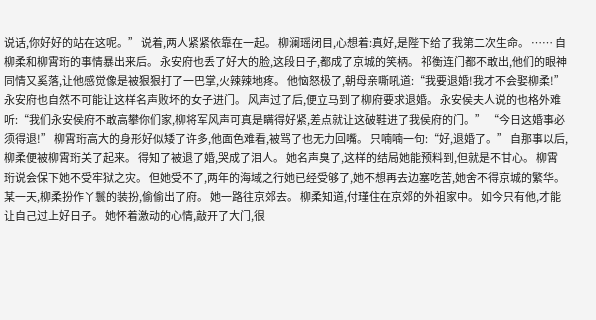说话,你好好的站在这呢。” 说着,两人紧紧依靠在一起。 柳澜瑶闭目,心想着:真好,是陛下给了我第二次生命。 …… 自柳柔和柳霄珩的事情暴出来后。 永安府也丢了好大的脸,这段日子,都成了京城的笑柄。 祁衡连门都不敢出,他们的眼神同情又奚落,让他感觉像是被狠狠打了一巴掌,火辣辣地疼。 他恼怒极了,朝母亲嘶吼道:“我要退婚!我才不会娶柳柔!” 永安府也自然不可能让这样名声败坏的女子进门。 风声过了后,便立马到了柳府要求退婚。 永安侯夫人说的也格外难听:“我们永安侯府不敢高攀你们家,柳将军风声可真是瞒得好紧,差点就让这破鞋进了我侯府的门。” “今日这婚事必须得退!” 柳霄珩高大的身形好似矮了许多,他面色难看,被骂了也无力回嘴。 只喃喃一句:“好,退婚了。” 自那事以后,柳柔便被柳霄珩关了起来。 得知了被退了婚,哭成了泪人。 她名声臭了,这样的结局她能预料到,但就是不甘心。 柳霄珩说会保下她不受牢狱之灾。 但她受不了,两年的海域之行她已经受够了,她不想再去边塞吃苦,她舍不得京城的繁华。 某一天,柳柔扮作丫鬟的装扮,偷偷出了府。 她一路往京郊去。 柳柔知道,付瑾住在京郊的外祖家中。 如今只有他,才能让自己过上好日子。 她怀着激动的心情,敲开了大门,很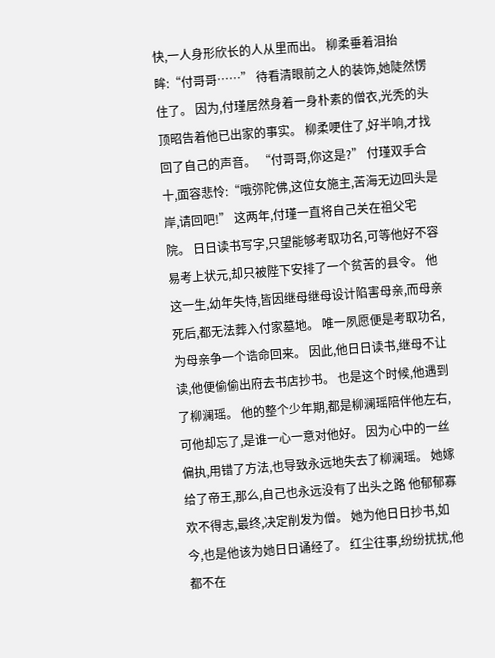快,一人身形欣长的人从里而出。 柳柔垂着泪抬眸:“付哥哥……” 待看清眼前之人的装饰,她陡然愣住了。 因为,付瑾居然身着一身朴素的僧衣,光秃的头顶昭告着他已出家的事实。 柳柔哽住了,好半响,才找回了自己的声音。 “付哥哥,你这是?” 付瑾双手合十,面容悲怜:“哦弥陀佛,这位女施主,苦海无边回头是岸,请回吧!” 这两年,付瑾一直将自己关在祖父宅院。 日日读书写字,只望能够考取功名,可等他好不容易考上状元,却只被陛下安排了一个贫苦的县令。 他这一生,幼年失恃,皆因继母继母设计陷害母亲,而母亲死后,都无法葬入付家墓地。 唯一夙愿便是考取功名,为母亲争一个诰命回来。 因此,他日日读书,继母不让读,他便偷偷出府去书店抄书。 也是这个时候,他遇到了柳澜瑶。 他的整个少年期,都是柳澜瑶陪伴他左右,可他却忘了,是谁一心一意对他好。 因为心中的一丝偏执,用错了方法,也导致永远地失去了柳澜瑶。 她嫁给了帝王,那么,自己也永远没有了出头之路 他郁郁寡欢不得志,最终,决定削发为僧。 她为他日日抄书,如今,也是他该为她日日诵经了。 红尘往事,纷纷扰扰,他都不在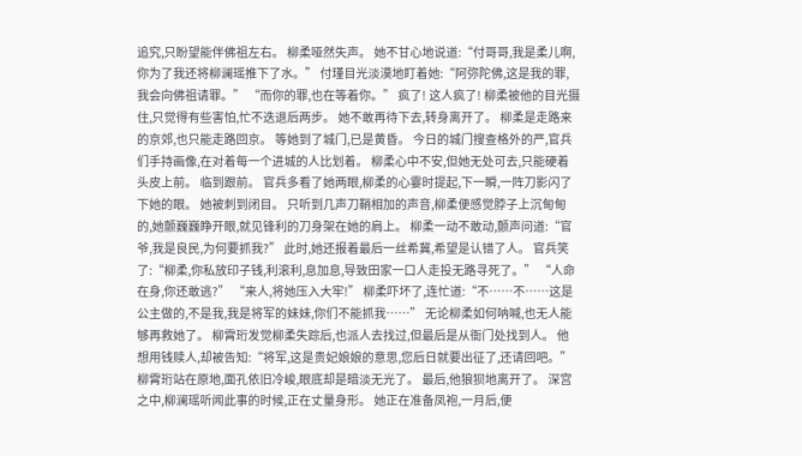追究,只盼望能伴佛祖左右。 柳柔哑然失声。 她不甘心地说道:“付哥哥,我是柔儿啊,你为了我还将柳澜瑶推下了水。” 付瑾目光淡漠地盯着她:“阿弥陀佛,这是我的罪,我会向佛祖请罪。” “而你的罪,也在等着你。” 疯了! 这人疯了! 柳柔被他的目光摄住,只觉得有些害怕,忙不迭退后两步。 她不敢再待下去,转身离开了。 柳柔是走路来的京郊,也只能走路回京。 等她到了城门,已是黄昏。 今日的城门搜查格外的严,官兵们手持画像,在对着每一个进城的人比划着。 柳柔心中不安,但她无处可去,只能硬着头皮上前。 临到跟前。 官兵多看了她两眼,柳柔的心霎时提起,下一瞬,一阵刀影闪了下她的眼。 她被刺到闭目。 只听到几声刀鞘相加的声音,柳柔便感觉脖子上沉甸甸的,她颤巍巍睁开眼,就见锋利的刀身架在她的肩上。 柳柔一动不敢动,颤声问道:“官爷,我是良民,为何要抓我?” 此时,她还报着最后一丝希冀,希望是认错了人。 官兵笑了:“柳柔,你私放印子钱,利滚利,息加息,导致田家一口人走投无路寻死了。” “人命在身,你还敢逃?” “来人,将她压入大牢!” 柳柔吓坏了,连忙道:“不……不……这是公主做的,不是我,我是将军的妹妹,你们不能抓我……” 无论柳柔如何呐喊,也无人能够再救她了。 柳霄珩发觉柳柔失踪后,也派人去找过,但最后是从衙门处找到人。 他想用钱赎人,却被告知:“将军,这是贵妃娘娘的意思,您后日就要出征了,还请回吧。” 柳霄珩站在原地,面孔依旧冷峻,眼底却是暗淡无光了。 最后,他狼狈地离开了。 深宫之中,柳澜瑶听闻此事的时候,正在丈量身形。 她正在准备凤袍,一月后,便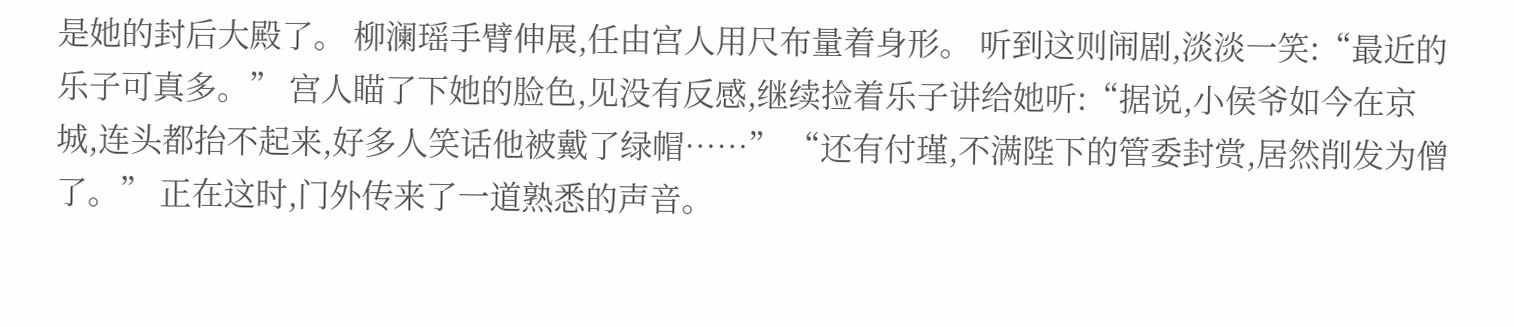是她的封后大殿了。 柳澜瑶手臂伸展,任由宫人用尺布量着身形。 听到这则闹剧,淡淡一笑:“最近的乐子可真多。” 宫人瞄了下她的脸色,见没有反感,继续捡着乐子讲给她听:“据说,小侯爷如今在京城,连头都抬不起来,好多人笑话他被戴了绿帽……” “还有付瑾,不满陛下的管委封赏,居然削发为僧了。” 正在这时,门外传来了一道熟悉的声音。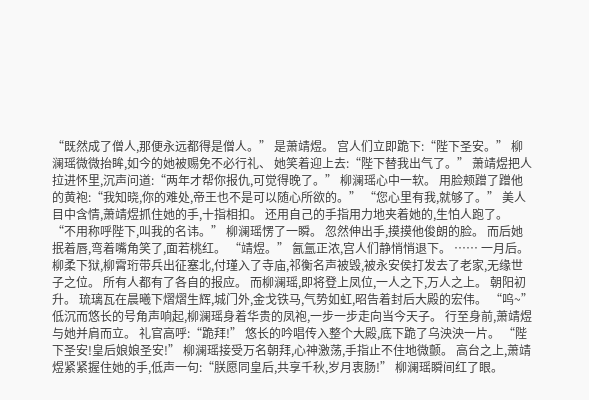“既然成了僧人,那便永远都得是僧人。” 是萧靖煜。 宫人们立即跪下:“陛下圣安。” 柳澜瑶微微抬眸,如今的她被赐免不必行礼、 她笑着迎上去:“陛下替我出气了。” 萧靖煜把人拉进怀里,沉声问道:“两年才帮你报仇,可觉得晚了。” 柳澜瑶心中一软。 用脸颊蹭了蹭他的黄袍:“我知晓,你的难处,帝王也不是可以随心所欲的。” “您心里有我,就够了。” 美人目中含情,萧靖煜抓住她的手,十指相扣。 还用自己的手指用力地夹着她的,生怕人跑了。 “不用称呼陛下,叫我的名讳。” 柳澜瑶愣了一瞬。 忽然伸出手,摸摸他俊朗的脸。 而后她抿着唇,弯着嘴角笑了,面若桃红。 “靖煜。” 氤氲正浓,宫人们静悄悄退下。 …… 一月后。 柳柔下狱,柳霄珩带兵出征塞北,付瑾入了寺庙,祁衡名声被毁,被永安侯打发去了老家,无缘世子之位。 所有人都有了各自的报应。 而柳澜瑶,即将登上凤位,一人之下,万人之上。 朝阳初升。 琉璃瓦在晨曦下熠熠生辉,城门外,金戈铁马,气势如虹,昭告着封后大殿的宏伟。 “呜~” 低沉而悠长的号角声响起,柳澜瑶身着华贵的凤袍,一步一步走向当今天子。 行至身前,萧靖煜与她并肩而立。 礼官高呼:“跪拜!” 悠长的吟唱传入整个大殿,底下跪了乌泱泱一片。 “陛下圣安!皇后娘娘圣安!” 柳澜瑶接受万名朝拜,心神激荡,手指止不住地微颤。 高台之上,萧靖煜紧紧握住她的手,低声一句:“朕愿同皇后,共享千秋,岁月衷肠!” 柳澜瑶瞬间红了眼。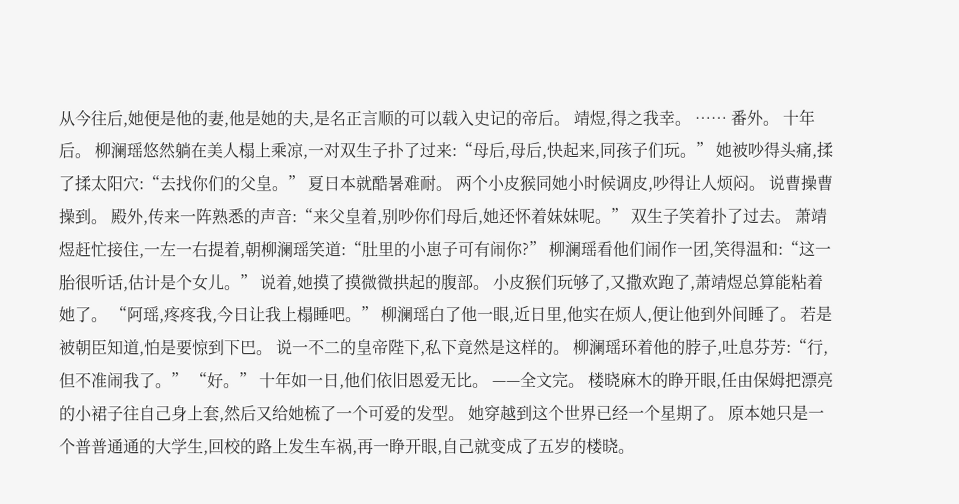从今往后,她便是他的妻,他是她的夫,是名正言顺的可以载入史记的帝后。 靖煜,得之我幸。 …… 番外。 十年后。 柳澜瑶悠然躺在美人榻上乘凉,一对双生子扑了过来:“母后,母后,快起来,同孩子们玩。” 她被吵得头痛,揉了揉太阳穴:“去找你们的父皇。” 夏日本就酷暑难耐。 两个小皮猴同她小时候调皮,吵得让人烦闷。 说曹操曹操到。 殿外,传来一阵熟悉的声音:“来父皇着,别吵你们母后,她还怀着妹妹呢。” 双生子笑着扑了过去。 萧靖煜赶忙接住,一左一右提着,朝柳澜瑶笑道:“肚里的小崽子可有闹你?” 柳澜瑶看他们闹作一团,笑得温和:“这一胎很听话,估计是个女儿。” 说着,她摸了摸微微拱起的腹部。 小皮猴们玩够了,又撒欢跑了,萧靖煜总算能粘着她了。 “阿瑶,疼疼我,今日让我上榻睡吧。” 柳澜瑶白了他一眼,近日里,他实在烦人,便让他到外间睡了。 若是被朝臣知道,怕是要惊到下巴。 说一不二的皇帝陛下,私下竟然是这样的。 柳澜瑶环着他的脖子,吐息芬芳:“行,但不准闹我了。” “好。” 十年如一日,他们依旧恩爱无比。 ——全文完。 楼晓麻木的睁开眼,任由保姆把漂亮的小裙子往自己身上套,然后又给她梳了一个可爱的发型。 她穿越到这个世界已经一个星期了。 原本她只是一个普普通通的大学生,回校的路上发生车祸,再一睁开眼,自己就变成了五岁的楼晓。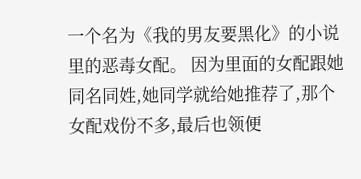一个名为《我的男友要黑化》的小说里的恶毒女配。 因为里面的女配跟她同名同姓,她同学就给她推荐了,那个女配戏份不多,最后也领便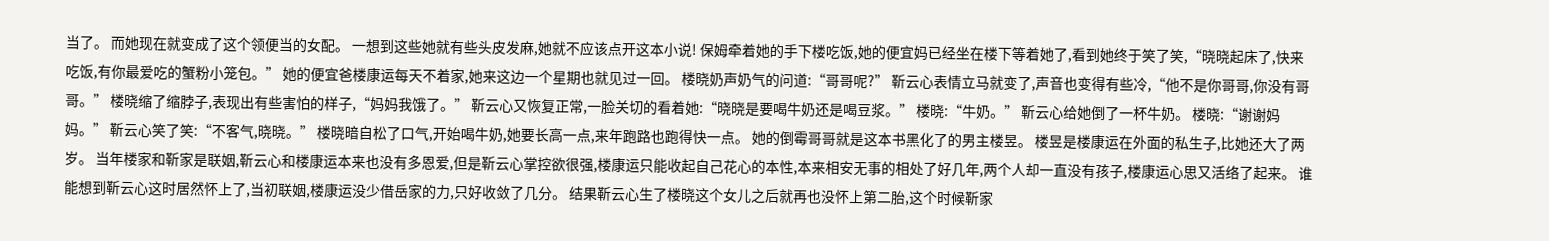当了。 而她现在就变成了这个领便当的女配。 一想到这些她就有些头皮发麻,她就不应该点开这本小说! 保姆牵着她的手下楼吃饭,她的便宜妈已经坐在楼下等着她了,看到她终于笑了笑,“晓晓起床了,快来吃饭,有你最爱吃的蟹粉小笼包。” 她的便宜爸楼康运每天不着家,她来这边一个星期也就见过一回。 楼晓奶声奶气的问道:“哥哥呢?” 靳云心表情立马就变了,声音也变得有些冷,“他不是你哥哥,你没有哥哥。” 楼晓缩了缩脖子,表现出有些害怕的样子,“妈妈我饿了。” 靳云心又恢复正常,一脸关切的看着她:“晓晓是要喝牛奶还是喝豆浆。” 楼晓:“牛奶。” 靳云心给她倒了一杯牛奶。 楼晓:“谢谢妈妈。” 靳云心笑了笑:“不客气,晓晓。” 楼晓暗自松了口气,开始喝牛奶,她要长高一点,来年跑路也跑得快一点。 她的倒霉哥哥就是这本书黑化了的男主楼昱。 楼昱是楼康运在外面的私生子,比她还大了两岁。 当年楼家和靳家是联姻,靳云心和楼康运本来也没有多恩爱,但是靳云心掌控欲很强,楼康运只能收起自己花心的本性,本来相安无事的相处了好几年,两个人却一直没有孩子,楼康运心思又活络了起来。 谁能想到靳云心这时居然怀上了,当初联姻,楼康运没少借岳家的力,只好收敛了几分。 结果靳云心生了楼晓这个女儿之后就再也没怀上第二胎,这个时候靳家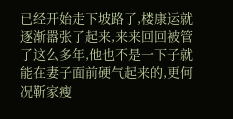已经开始走下坡路了,楼康运就逐渐嚣张了起来,来来回回被管了这么多年,他也不是一下子就能在妻子面前硬气起来的,更何况靳家瘦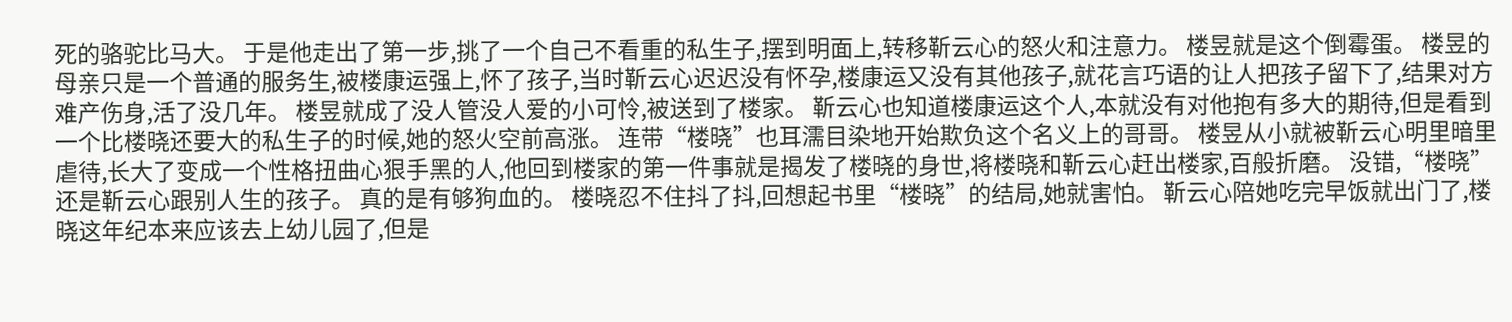死的骆驼比马大。 于是他走出了第一步,挑了一个自己不看重的私生子,摆到明面上,转移靳云心的怒火和注意力。 楼昱就是这个倒霉蛋。 楼昱的母亲只是一个普通的服务生,被楼康运强上,怀了孩子,当时靳云心迟迟没有怀孕,楼康运又没有其他孩子,就花言巧语的让人把孩子留下了,结果对方难产伤身,活了没几年。 楼昱就成了没人管没人爱的小可怜,被送到了楼家。 靳云心也知道楼康运这个人,本就没有对他抱有多大的期待,但是看到一个比楼晓还要大的私生子的时候,她的怒火空前高涨。 连带“楼晓”也耳濡目染地开始欺负这个名义上的哥哥。 楼昱从小就被靳云心明里暗里虐待,长大了变成一个性格扭曲心狠手黑的人,他回到楼家的第一件事就是揭发了楼晓的身世,将楼晓和靳云心赶出楼家,百般折磨。 没错,“楼晓”还是靳云心跟别人生的孩子。 真的是有够狗血的。 楼晓忍不住抖了抖,回想起书里“楼晓”的结局,她就害怕。 靳云心陪她吃完早饭就出门了,楼晓这年纪本来应该去上幼儿园了,但是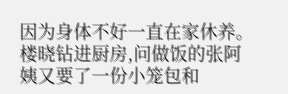因为身体不好一直在家休养。 楼晓钻进厨房,问做饭的张阿姨又要了一份小笼包和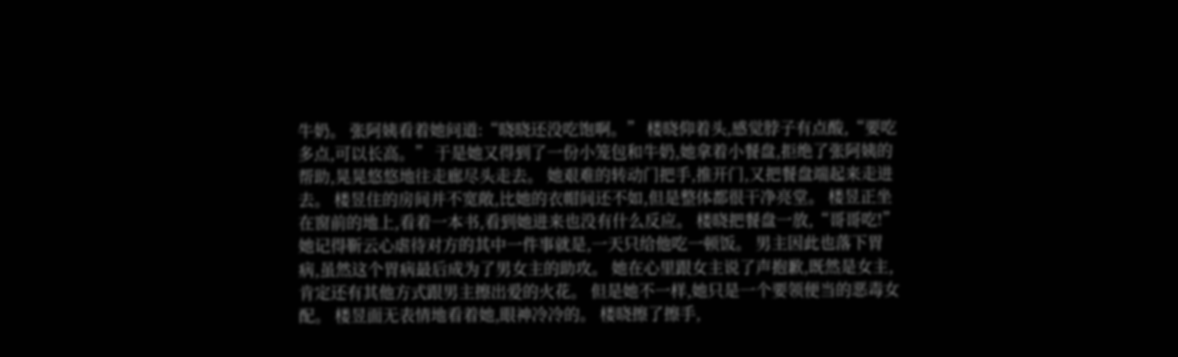牛奶。 张阿姨看着她问道:“晓晓还没吃饱啊。” 楼晓仰着头,感觉脖子有点酸,“要吃多点,可以长高。” 于是她又得到了一份小笼包和牛奶,她拿着小餐盘,拒绝了张阿姨的帮助,晃晃悠悠地往走廊尽头走去。 她艰难的转动门把手,推开门,又把餐盘端起来走进去。 楼昱住的房间并不宽敞,比她的衣帽间还不如,但是整体都很干净亮堂。 楼昱正坐在窗前的地上,看着一本书,看到她进来也没有什么反应。 楼晓把餐盘一放,“哥哥吃!” 她记得靳云心虐待对方的其中一件事就是,一天只给他吃一顿饭。 男主因此也落下胃病,虽然这个胃病最后成为了男女主的助攻。 她在心里跟女主说了声抱歉,既然是女主,肯定还有其他方式跟男主擦出爱的火花。 但是她不一样,她只是一个要领便当的恶毒女配。 楼昱面无表情地看着她,眼神冷冷的。 楼晓擦了擦手,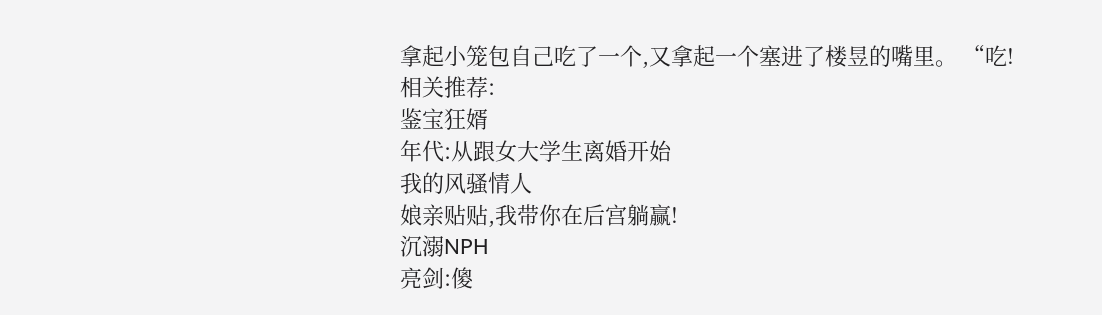拿起小笼包自己吃了一个,又拿起一个塞进了楼昱的嘴里。 “吃!
相关推荐:
鉴宝狂婿
年代:从跟女大学生离婚开始
我的风骚情人
娘亲贴贴,我带你在后宫躺赢!
沉溺NPH
亮剑:傻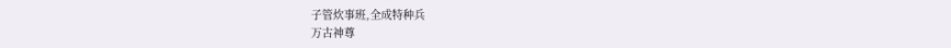子管炊事班,全成特种兵
万古神尊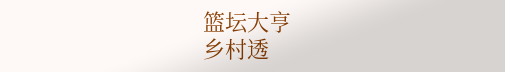篮坛大亨
乡村透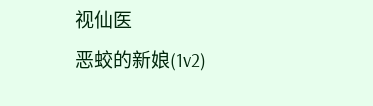视仙医
恶蛟的新娘(1v2)